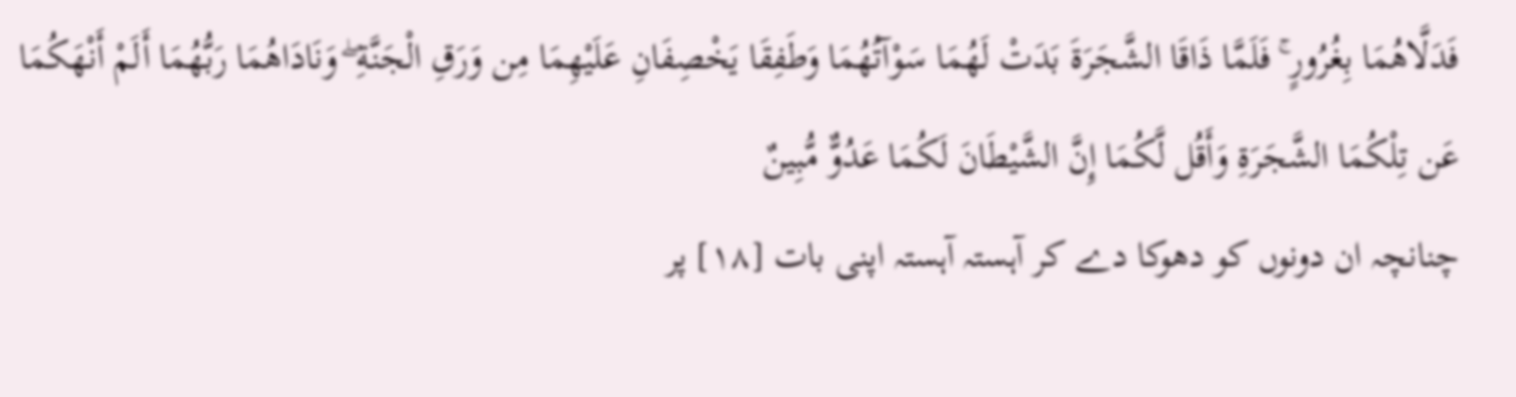فَدَلَّاهُمَا بِغُرُورٍ ۚ فَلَمَّا ذَاقَا الشَّجَرَةَ بَدَتْ لَهُمَا سَوْآتُهُمَا وَطَفِقَا يَخْصِفَانِ عَلَيْهِمَا مِن وَرَقِ الْجَنَّةِ ۖ وَنَادَاهُمَا رَبُّهُمَا أَلَمْ أَنْهَكُمَا عَن تِلْكُمَا الشَّجَرَةِ وَأَقُل لَّكُمَا إِنَّ الشَّيْطَانَ لَكُمَا عَدُوٌّ مُّبِينٌ
چنانچہ ان دونوں کو دھوکا دے کر آہستہ آہستہ اپنی بات [١٨] پر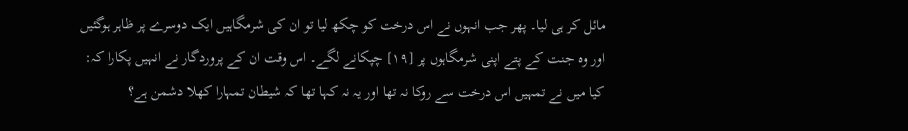مائل کر ہی لیا۔ پھر جب انہوں نے اس درخت کو چکھ لیا تو ان کی شرمگاہیں ایک دوسرے پر ظاہر ہوگئیں اور وہ جنت کے پتے اپنی شرمگاہوں پر [١٩] چپکانے لگے۔ اس وقت ان کے پروردگار نے انہیں پکارا کہ: کیا میں نے تمہیں اس درخت سے روکا نہ تھا اور یہ نہ کہا تھا کہ شیطان تمہارا کھلا دشمن ہے؟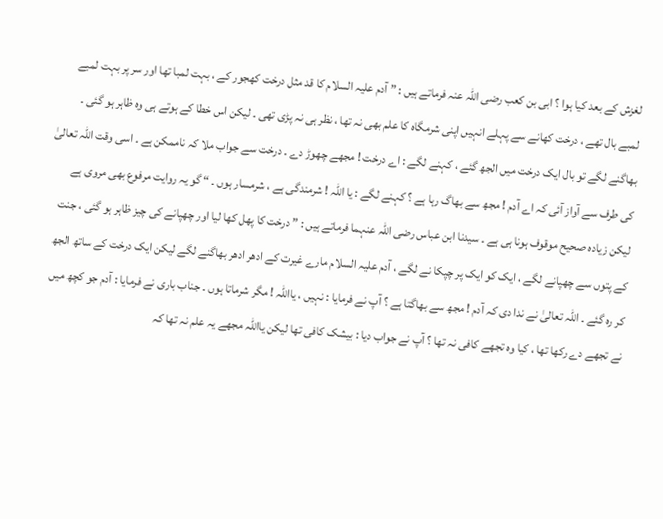لغزش کے بعد کیا ہوا ؟ ابی بن کعب رضی اللہ عنہ فرماتے ہیں : ” آدم علیہ السلام کا قد مثل درخت کھجور کے ، بہت لمبا تھا اور سر پر بہت لمبے لمبے بال تھے ، درخت کھانے سے پہلے انہیں اپنی شرمگاہ کا علم بھی نہ تھا ، نظر ہی نہ پڑی تھی ۔ لیکن اس خطا کے ہوتے ہی وہ ظاہر ہو گئی ۔ بھاگنے لگے تو بال ایک درخت میں الجھ گئے ، کہنے لگے : اے درخت ! مجھے چھوڑ دے ۔ درخت سے جواب ملا کہ ناممکن ہے ۔ اسی وقت اللہ تعالیٰ کی طرف سے آواز آئی کہ اے آدم ! مجھ سے بھاگ رہا ہے ؟ کہنے لگے : یا اللہ ! شرمندگی ہے ، شرمسار ہوں ۔ “ گو یہ روایت مرفوع بھی مروی ہے لیکن زیادہ صحیح موقوف ہونا ہی ہے ۔ سیدنا ابن عباس رضی اللہ عنہما فرماتے ہیں : ” درخت کا پھل کھا لیا اور چھپانے کی چیز ظاہر ہو گئی ، جنت کے پتوں سے چھپانے لگے ، ایک کو ایک پر چپکا نے لگے ، آدم علیہ السلام مارے غیرت کے ادھر ادھر بھاگنے لگے لیکن ایک درخت کے ساتھ الجھ کر رہ گئے ۔ اللہ تعالیٰ نے ندا دی کہ آدم ! مجھ سے بھاگتا ہے ؟ آپ نے فرمایا : نہیں ، یااللہ ! مگر شرماتا ہوں ۔ جناب باری نے فرمایا : آدم جو کچھ میں نے تجھے دے رکھا تھا ، کیا وہ تجھے کافی نہ تھا ؟ آپ نے جواب دیا : بیشک کافی تھا لیکن یااللہ مجھے یہ علم نہ تھا کہ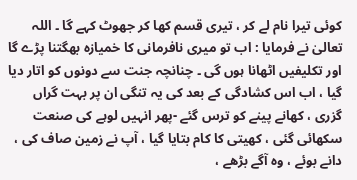کوئی تیرا نام لے کر ، تیری قسم کھا کر جھوٹ کہے گا ۔ اللہ تعالیٰ نے فرمایا : اب تو میری نافرمانی کا خمیازہ بھگتنا پڑے گا اور تکلیفیں اٹھانا ہوں گی ۔ چنانچہ جنت سے دونوں کو اتار دیا گیا ، اب اس کشادگی کے بعد کی یہ تنگی ان پر بہت گراں گزری ، کھانے پینے کو ترس گئے -پھر انہیں لوہے کی صنعت سکھائی گئی ، کھیتی کا کام بتایا گیا ، آپ نے زمین صاف کی ، دانے بوئے ، وہ آگے بڑھے ،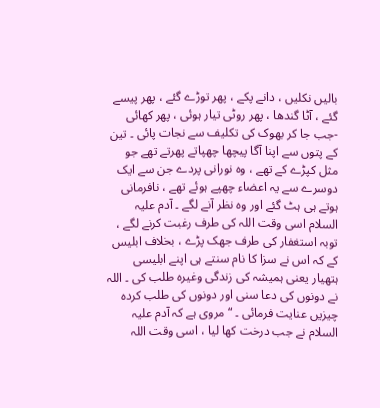بالیں نکلیں ، دانے پکے ، پھر توڑے گئے ، پھر پیسے گئے ، آٹا گندھا ، پھر روٹی تیار ہوئی ، پھر کھائی -جب جا کر بھوک کی تکلیف سے نجات پائی ۔ تین کے پتوں سے اپنا آگا پیچھا چھپاتے پھرتے تھے جو مثل کپڑے کے تھے ، وہ نورانی پردے جن سے ایک دوسرے سے یہ اعضاء چھپے ہوئے تھے ، نافرمانی ہوتے ہی ہٹ گئے اور وہ نظر آنے لگے ۔ آدم علیہ السلام اسی وقت اللہ کی طرف رغبت کرنے لگے ، توبہ استغفار کی طرف جھک پڑے ، بخلاف ابلیس کے کہ اس نے سزا کا نام سنتے ہی اپنے ابلیسی ہتھیار یعنی ہمیشہ کی زندگی وغیرہ طلب کی ۔ اللہ نے دونوں کی دعا سنی اور دونوں کی طلب کردہ چیزیں عنایت فرمائی ۔ “ مروی ہے کہ آدم علیہ السلام نے جب درخت کھا لیا ، اسی وقت اللہ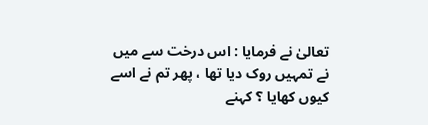تعالیٰ نے فرمایا : اس درخت سے میں نے تمہیں روک دیا تھا ، پھر تم نے اسے کیوں کھایا ؟ کہنے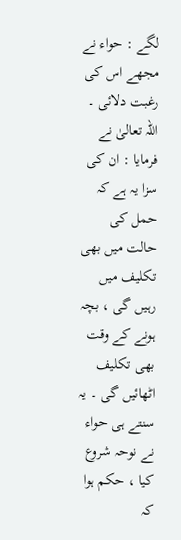لگے : حواء نے مجھے اس کی رغبت دلائی ۔ اللہ تعالیٰ نے فرمایا : ان کی سزا یہ ہے کہ حمل کی حالت میں بھی تکلیف میں رہیں گی ، بچہ ہونے کے وقت بھی تکلیف اٹھائیں گی ۔ یہ سنتے ہی حواء نے نوحہ شروع کیا ، حکم ہوا کہ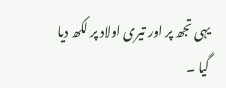یہی تجھ پر اور تیری اولاد پر لکھ دیا گیا ۔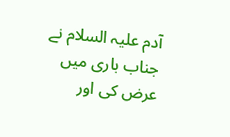آدم علیہ السلام نے جناب باری میں عرض کی اور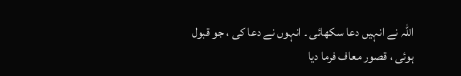اللہ نے انہیں دعا سکھائی ۔ انہوں نے دعا کی ، جو قبول ہوئی ، قصور معاف فرما دیا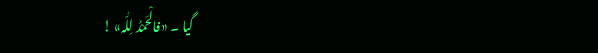گیا ۔ «فالْحَمْدُ لِلّٰہ» !